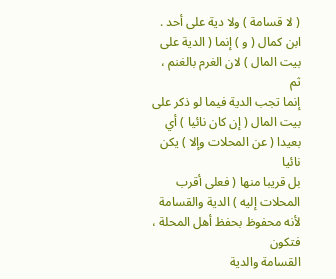( لا قسامة ) ولا دية على أحد . ابن كمال ( و ) إنما ( الدية على بيت المال ) لان الغرم بالغنم ، ثم
إنما تجب الدية فيما لو ذكر على بيت المال ( إن كان نائيا ) أي بعيدا ( عن المحلات وإلا ) يكن نائيا
بل قريبا منها ( فعلى أقرب المحلات إليه ) الدية والقسامة لأنه محفوظ بحفظ أهل المحلة ، فتكون
القسامة والدية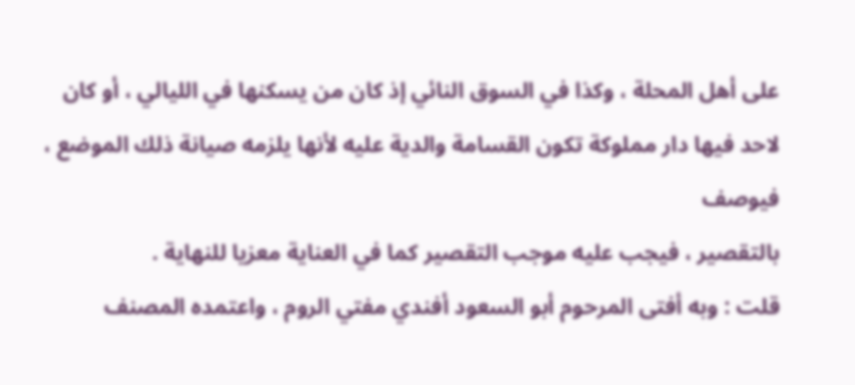على أهل المحلة ، وكذا في السوق النائي إذ كان من يسكنها في الليالي ، أو كان
لاحد فيها دار مملوكة تكون القسامة والدية عليه لأنها يلزمه صيانة ذلك الموضع ، فيوصف
بالتقصير ، فيجب عليه موجب التقصير كما في العناية معزيا للنهاية .
قلت : وبه أفتى المرحوم أبو السعود أفندي مفتي الروم ، واعتمده المصنف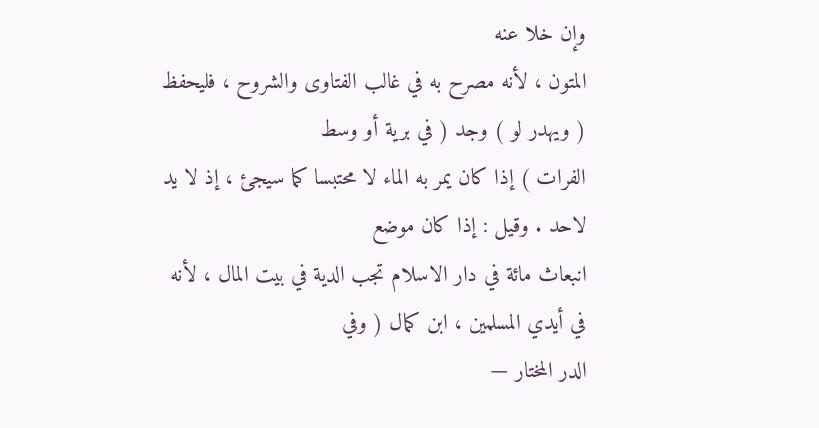وإن خلا عنه
المتون ، لأنه مصرح به في غالب الفتاوى والشروح ، فليحفظ ( ويهدر لو ) وجد ( في برية أو وسط
الفرات ) إذا كان يمر به الماء لا محتبسا كما سيجئ ، إذ لا يد لاحد . وقيل : إذا كان موضع
انبعاث مائة في دار الاسلام تجب الدية في بيت المال ، لأنه في أيدي المسلمين ، ابن كمال ( وفي
الدر المختار —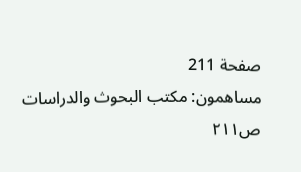صفحة 211
مساهمون: مكتب البحوث والدراسات
ص٢١١